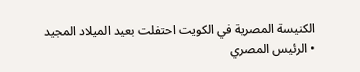الكنيسة المصرية في الكويت احتفلت بعيد الميلاد المجيد
• الرئيس المصري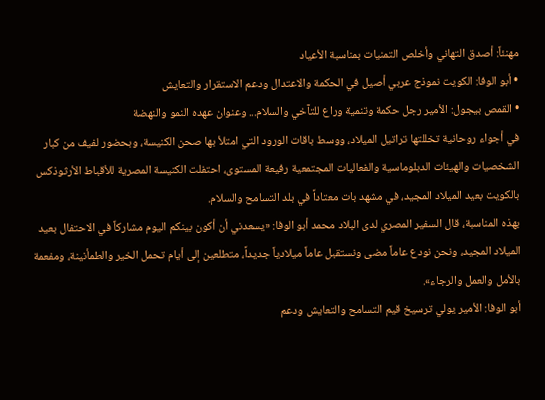مهنئاً: أصدق التهاني وأخلص التمنيات بمناسبة الأعياد
• أبو الوفا: الكويت نموذج عربي أصيل في الحكمة والاعتدال ودعم الاستقرار والتعايش
• القمص بيجول: الأمير رجل حكمة وتنمية وراع للتآخي والسلام... وعنوان عهده النمو والنهضة
في أجواء روحانية تخللتها تراتيل الميلاد، ووسط باقات الورود التي امتلأ بها صحن الكنيسة، وبحضور لفيف من كبار الشخصيات والهيئات الدبلوماسية والفعاليات المجتمعية رفيعة المستوى، احتفلت الكنيسة المصرية للأقباط الأرثوذكس بالكويت بعيد الميلاد المجيد، في مشهد بات معتاداً في بلد التسامح والسلام.
بهذه المناسبة، قال السفير المصري لدى البلاد محمد أبو الوفا: «يسعدني أن أكون بينكم اليوم مشاركاً في الاحتفال بعيد الميلاد المجيد، ونحن نودع عاماً مضى ونستقبل عاماً ميلادياً جديداً، متطلعين إلى أيام تحمل الخير والطمأنينة، ومفعمة بالأمل والعمل والرجاء».
أبو الوفا: الأمير يولي ترسيخ قيم التسامح والتعايش ودعم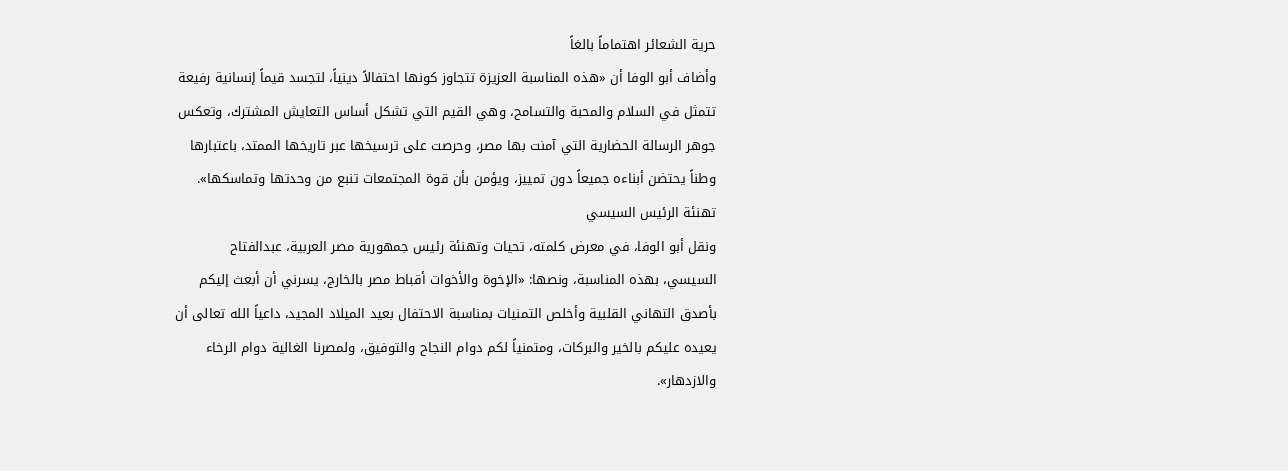حرية الشعائر اهتماماً بالغاً
وأضاف أبو الوفا أن «هذه المناسبة العزيزة تتجاوز كونها احتفالاً دينياً، لتجسد قيماً إنسانية رفيعة تتمثل في السلام والمحبة والتسامح، وهي القيم التي تشكل أساس التعايش المشترك، وتعكس جوهر الرسالة الحضارية التي آمنت بها مصر، وحرصت على ترسيخها عبر تاريخها الممتد، باعتبارها وطناً يحتضن أبناءه جميعاً دون تمييز، ويؤمن بأن قوة المجتمعات تنبع من وحدتها وتماسكها».
تهنئة الرئيس السيسي
ونقل أبو الوفا، في معرض كلمته، تحيات وتهنئة رئيس جمهورية مصر العربية، عبدالفتاح السيسي، بهذه المناسبة، ونصها: «الإخوة والأخوات أقباط مصر بالخارج، يسرني أن أبعث إليكم بأصدق التهاني القلبية وأخلص التمنيات بمناسبة الاحتفال بعيد الميلاد المجيد، داعياً الله تعالى أن يعيده عليكم بالخير والبركات، ومتمنياً لكم دوام النجاح والتوفيق، ولمصرنا الغالية دوام الرخاء والازدهار».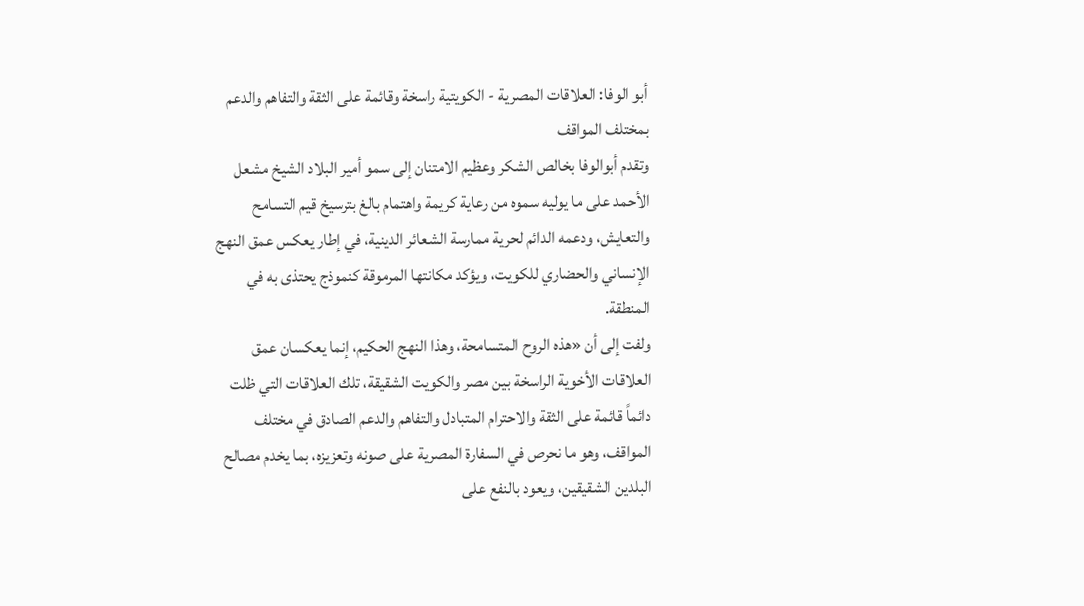أبو الوفا: العلاقات المصرية - الكويتية راسخة وقائمة على الثقة والتفاهم والدعم بمختلف المواقف
وتقدم أبوالوفا بخالص الشكر وعظيم الامتنان إلى سمو أمير البلاد الشيخ مشعل الأحمد على ما يوليه سموه من رعاية كريمة واهتمام بالغ بترسيخ قيم التسامح والتعايش، ودعمه الدائم لحرية ممارسة الشعائر الدينية، في إطار يعكس عمق النهج الإنساني والحضاري للكويت، ويؤكد مكانتها المرموقة كنموذج يحتذى به في المنطقة.
ولفت إلى أن «هذه الروح المتسامحة، وهذا النهج الحكيم، إنما يعكسان عمق العلاقات الأخوية الراسخة بين مصر والكويت الشقيقة، تلك العلاقات التي ظلت دائماً قائمة على الثقة والاحترام المتبادل والتفاهم والدعم الصادق في مختلف المواقف، وهو ما نحرص في السفارة المصرية على صونه وتعزيزه، بما يخدم مصالح البلدين الشقيقين، ويعود بالنفع على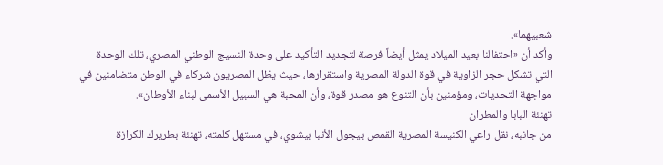شعبيهما».
وأكد أن «احتفالنا بعيد الميلاد يمثل أيضاً فرصة لتجديد التأكيد على وحدة النسيج الوطني المصري، تلك الوحدة التي تشكل حجر الزاوية في قوة الدولة المصرية واستقرارها، حيث يظل المصريون شركاء في الوطن متضامنين في مواجهة التحديات، ومؤمنين بأن التنوع هو مصدر قوة، وأن المحبة هي السبيل الأسمى لبناء الأوطان».
تهنئة البابا والمطران
من جانبه، نقل راعي الكنيسة المصرية القمص بيجول الأنبا بيشوي، في مستهل كلمته، تهنئة بطريرك الكرازة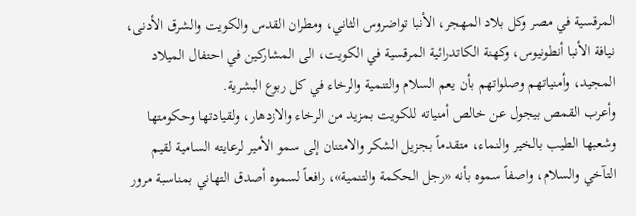المرقسية في مصر وكل بلاد المهجر، الأنبا تواضروس الثاني، ومطران القدس والكويت والشرق الأدنى، نيافة الأنبا أنطونيوس، وكهنة الكاتدرائية المرقسية في الكويت، الى المشاركين في احتفال الميلاد المجيد، وأمنياتهم وصلواتهم بأن يعم السلام والتنمية والرخاء في كل ربوع البشرية.
وأعرب القمص بيجول عن خالص أمنياته للكويت بمزيد من الرخاء والازدهار، ولقيادتها وحكومتها وشعبها الطيب بالخير والنماء، متقدماً بجزيل الشكر والامتنان إلى سمو الأمير لرعايته السامية لقيم التآخي والسلام، واصفاً سموه بأنه «رجل الحكمة والتنمية»، رافعاً لسموه أصدق التهاني بمناسبة مرور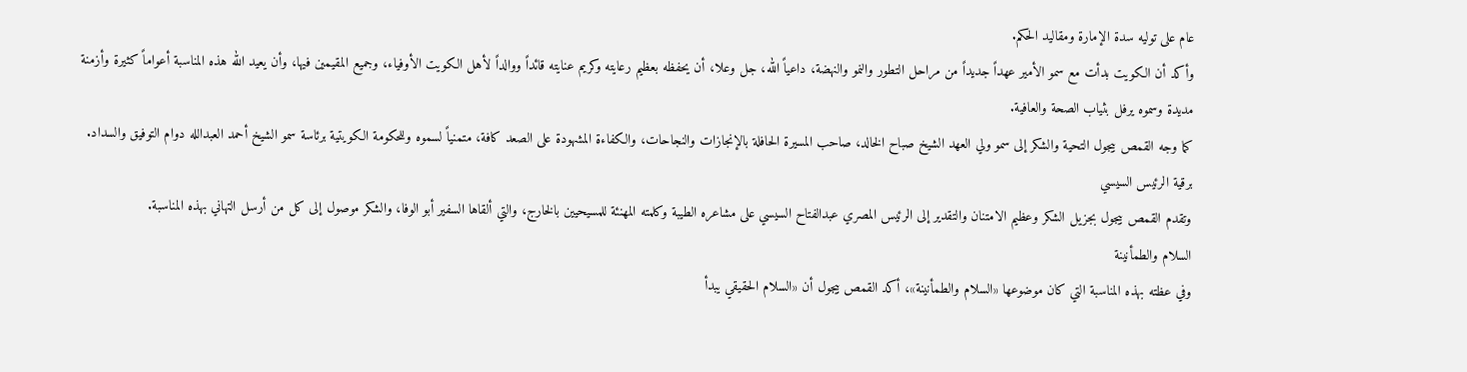عام على توليه سدة الإمارة ومقاليد الحكم.
وأكد أن الكويت بدأت مع سمو الأمير عهداً جديداً من مراحل التطور والنمو والنهضة، داعياً الله، جل وعلا، أن يحفظه بعظيم رعايته وكريم عنايته قائداً ووالداً لأهل الكويت الأوفياء، وجميع المقيمين فيها، وأن يعيد الله هذه المناسبة أعواماً كثيرة وأزمنة مديدة وسموه يرفل بثياب الصحة والعافية.
كما وجه القمص بيجول التحية والشكر إلى سمو ولي العهد الشيخ صباح الخالد، صاحب المسيرة الحافلة بالإنجازات والنجاحات، والكفاءة المشهودة على الصعد كافة، متمنياً لسموه وللحكومة الكويتية برئاسة سمو الشيخ أحمد العبدالله دوام التوفيق والسداد.
برقية الرئيس السيسي
وتقدم القمص بيجول بجزيل الشكر وعظيم الامتنان والتقدير إلى الرئيس المصري عبدالفتاح السيسي على مشاعره الطيبة وكلمته المهنئة للمسيحيين بالخارج، والتي ألقاها السفير أبو الوفا، والشكر موصول إلى كل من أرسل التهاني بهذه المناسبة.
السلام والطمأنينة
وفي عظته بهذه المناسبة التي كان موضوعها «السلام والطمأنينة»، أكد القمص بيجول أن «السلام الحقيقي يبدأ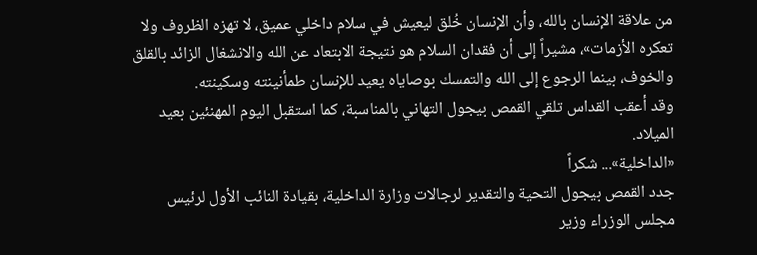من علاقة الإنسان بالله، وأن الإنسان خُلق ليعيش في سلام داخلي عميق، لا تهزه الظروف ولا تعكره الأزمات»، مشيراً إلى أن فقدان السلام هو نتيجة الابتعاد عن الله والانشغال الزائد بالقلق والخوف، بينما الرجوع إلى الله والتمسك بوصاياه يعيد للإنسان طمأنينته وسكينته.
وقد أعقب القداس تلقي القمص بيجول التهاني بالمناسبة، كما استقبل اليوم المهنئين بعيد الميلاد.
«الداخلية»... شكراً
جدد القمص بيجول التحية والتقدير لرجالات وزارة الداخلية، بقيادة النائب الأول لرئيس مجلس الوزراء وزير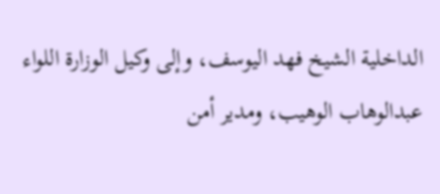الداخلية الشيخ فهد اليوسف، وإلى وكيل الوزارة اللواء عبدالوهاب الوهيب، ومدير أمن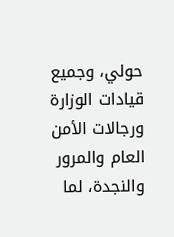حولي، وجميع قيادات الوزارة ورجالات الأمن العام والمرور والنجدة، لما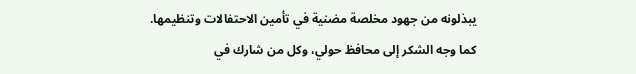يبذلونه من جهود مخلصة مضنية في تأمين الاحتفالات وتنظيمها.
كما وجه الشكر إلى محافظ حولي، وكل من شارك في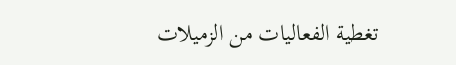تغطية الفعاليات من الزميلات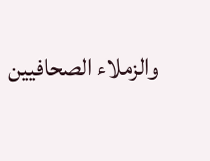والزملاء الصحافيين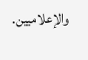والإعلاميين.